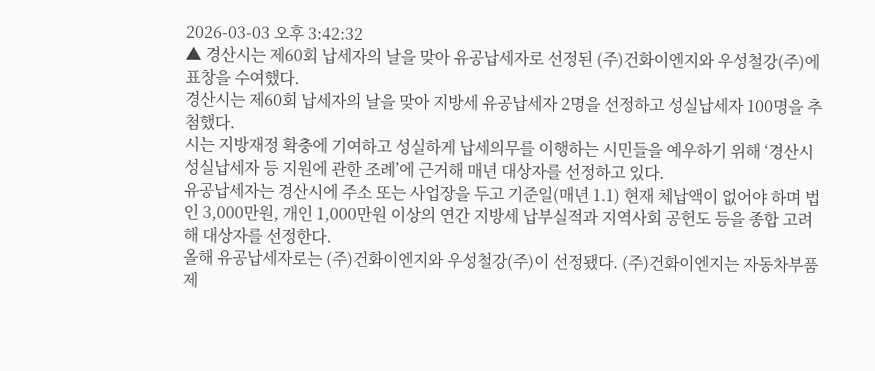2026-03-03 오후 3:42:32
▲ 경산시는 제60회 납세자의 날을 맞아 유공납세자로 선정된 (주)건화이엔지와 우성철강(주)에 표창을 수여했다.
경산시는 제60회 납세자의 날을 맞아 지방세 유공납세자 2명을 선정하고 성실납세자 100명을 추첨했다.
시는 지방재정 확충에 기여하고 성실하게 납세의무를 이행하는 시민들을 예우하기 위해 ‘경산시 성실납세자 등 지원에 관한 조례’에 근거해 매년 대상자를 선정하고 있다.
유공납세자는 경산시에 주소 또는 사업장을 두고 기준일(매년 1.1) 현재 체납액이 없어야 하며 법인 3,000만원, 개인 1,000만원 이상의 연간 지방세 납부실적과 지역사회 공헌도 등을 종합 고려해 대상자를 선정한다.
올해 유공납세자로는 (주)건화이엔지와 우성철강(주)이 선정됐다. (주)건화이엔지는 자동차부품 제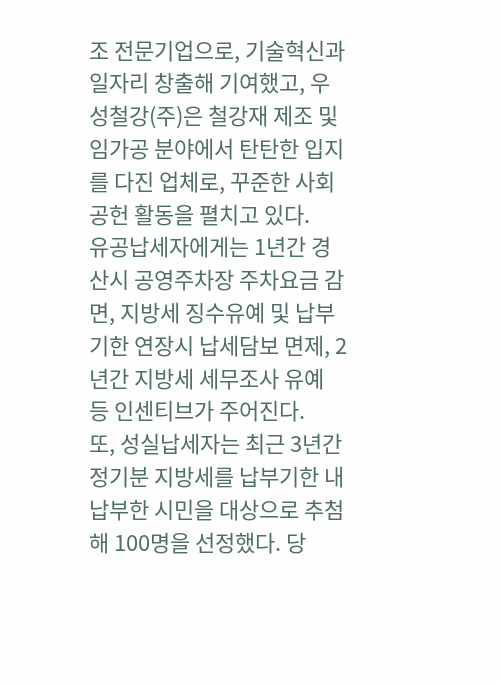조 전문기업으로, 기술혁신과 일자리 창출해 기여했고, 우성철강(주)은 철강재 제조 및 임가공 분야에서 탄탄한 입지를 다진 업체로, 꾸준한 사회 공헌 활동을 펼치고 있다.
유공납세자에게는 1년간 경산시 공영주차장 주차요금 감면, 지방세 징수유예 및 납부기한 연장시 납세담보 면제, 2년간 지방세 세무조사 유예 등 인센티브가 주어진다.
또, 성실납세자는 최근 3년간 정기분 지방세를 납부기한 내 납부한 시민을 대상으로 추첨해 100명을 선정했다. 당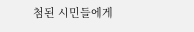첨된 시민들에게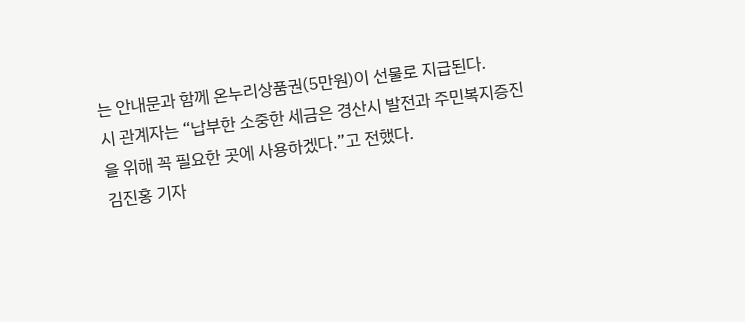는 안내문과 함께 온누리상품권(5만원)이 선물로 지급된다.
시 관계자는 “납부한 소중한 세금은 경산시 발전과 주민복지증진을 위해 꼭 필요한 곳에 사용하겠다.”고 전했다.
김진홍 기자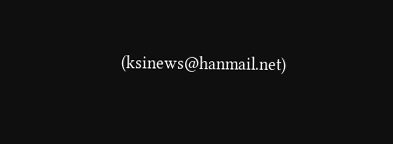(ksinews@hanmail.net)